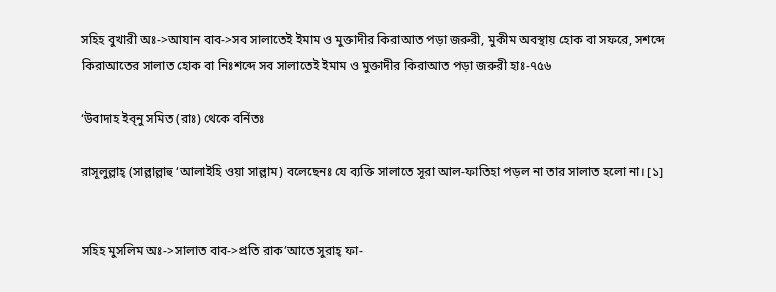সহিহ বুখারী অঃ->আযান বাব->সব সালাতেই ইমাম ও মুক্তাদীর কিরাআত পড়া জরুরী, মুকীম অবস্থায় হোক বা সফরে, সশব্দে কিরাআতের সালাত হোক বা নিঃশব্দে সব সালাতেই ইমাম ও মুক্তাদীর কিরাআত পড়া জরুরী হাঃ-৭৫৬

‘উবাদাহ ইব্‌নু সমিত (রাঃ) থেকে বর্নিতঃ

রাসূলুল্লাহ্‌ (সাল্লাল্লাহু ‘আলাইহি ওয়া সাল্লাম) বলেছেনঃ যে ব্যক্তি সালাতে সূরা আল-ফাতিহা পড়ল না তার সালাত হলো না। [১]


সহিহ মুসলিম অঃ->সালাত বাব->প্রতি রাক’আতে সুরাহ্‌ ফা-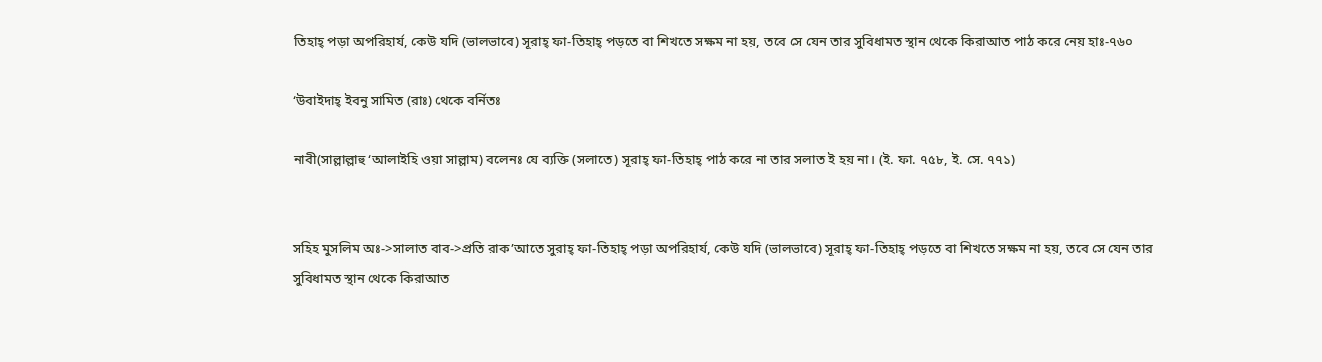তিহাহ্‌ পড়া অপরিহার্য, কেউ যদি (ভালভাবে) সূরাহ্‌ ফা-তিহাহ্‌ পড়তে বা শিখতে সক্ষম না হয়, তবে সে যেন তার সুবিধামত স্থান থেকে কিরাআত পাঠ করে নেয় হাঃ-৭৬০

‘উবাইদাহ্‌ ইবনু সামিত (রাঃ) থেকে বর্নিতঃ

নাবী(সাল্লাল্লাহু ‘আলাইহি ওয়া সাল্লাম) বলেনঃ যে ব্যক্তি (সলাতে) সূরাহ্‌ ফা-তিহাহ্‌ পাঠ করে না তার সলাত ই হয় না। (ই. ফা. ৭৫৮, ই. সে. ৭৭১)


সহিহ মুসলিম অঃ->সালাত বাব->প্রতি রাক’আতে সুরাহ্‌ ফা-তিহাহ্‌ পড়া অপরিহার্য, কেউ যদি (ভালভাবে) সূরাহ্‌ ফা-তিহাহ্‌ পড়তে বা শিখতে সক্ষম না হয়, তবে সে যেন তার সুবিধামত স্থান থেকে কিরাআত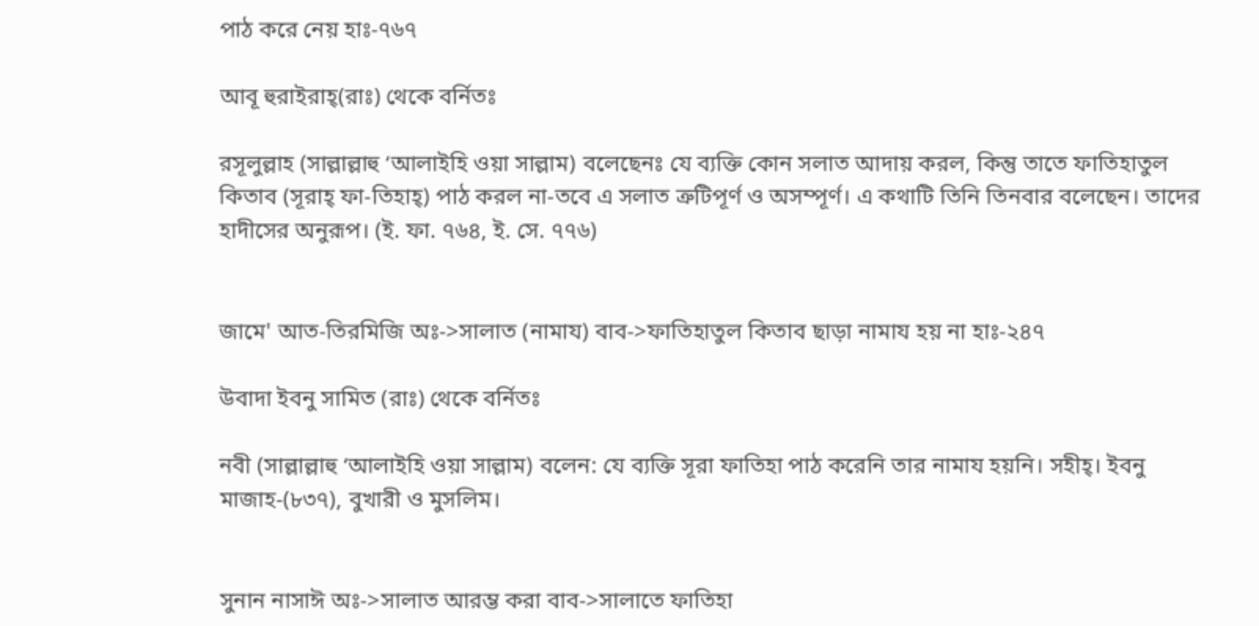পাঠ করে নেয় হাঃ-৭৬৭

আবূ হুরাইরাহ্(রাঃ) থেকে বর্নিতঃ

রসূলুল্লাহ (সাল্লাল্লাহু ‘আলাইহি ওয়া সাল্লাম) বলেছেনঃ যে ব্যক্তি কোন সলাত আদায় করল, কিন্তু তাতে ফাতিহাতুল কিতাব (সূরাহ্‌ ফা-তিহাহ্‌) পাঠ করল না-তবে এ সলাত ত্রুটিপূর্ণ ও অসম্পূর্ণ। এ কথাটি তিনি তিনবার বলেছেন। তাদের হাদীসের অনুরূপ। (ই. ফা. ৭৬৪, ই. সে. ৭৭৬)


জামে' আত-তিরমিজি অঃ->সালাত (নামায) বাব->ফাতিহাতুল কিতাব ছাড়া নামায হয় না হাঃ-২৪৭

উবাদা ইবনু সামিত (রাঃ) থেকে বর্নিতঃ

নবী (সাল্লাল্লাহু ‘আলাইহি ওয়া সাল্লাম) বলেন: যে ব্যক্তি সূরা ফাতিহা পাঠ করেনি তার নামায হয়নি। সহীহ্‌। ইবনু মাজাহ-(৮৩৭), বুখারী ও মুসলিম।


সুনান নাসাঈ অঃ->সালাত আরম্ভ করা বাব->সালাতে ফাতিহা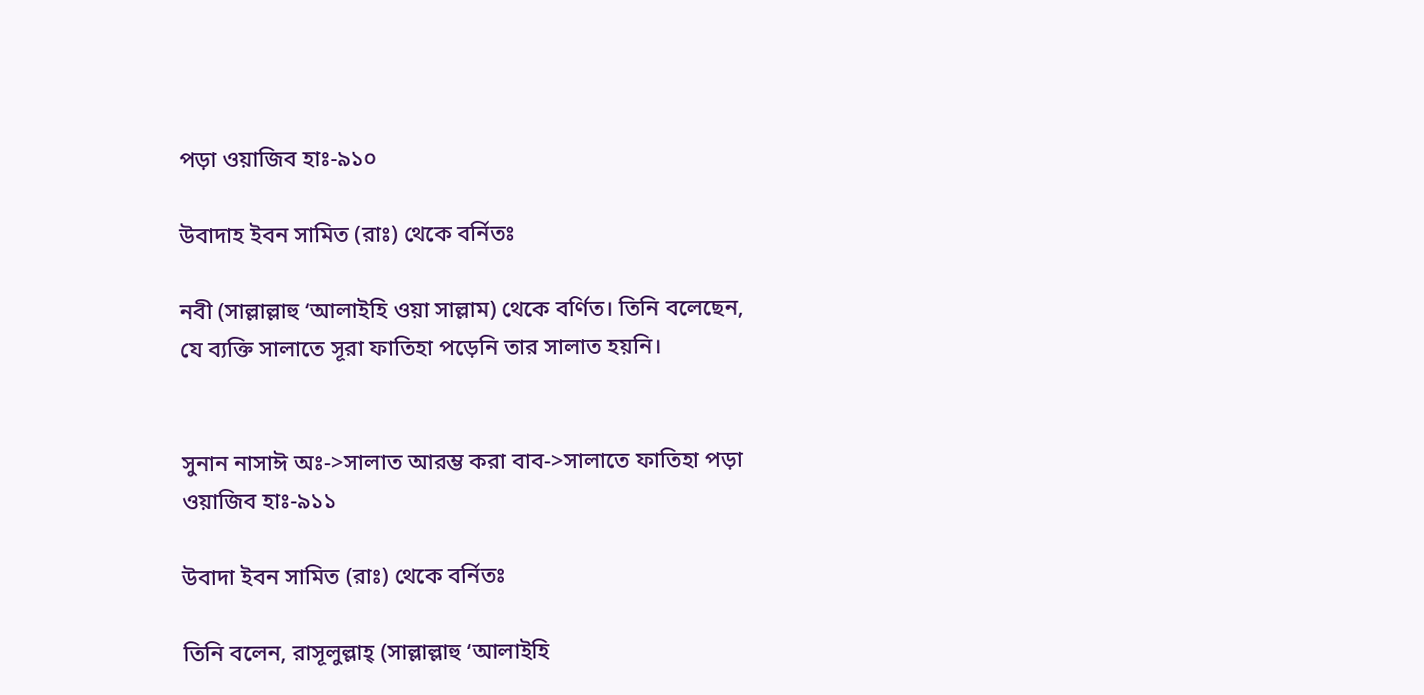পড়া ওয়াজিব হাঃ-৯১০

উবাদাহ ইবন সামিত (রাঃ) থেকে বর্নিতঃ

নবী (সাল্লাল্লাহু ‘আলাইহি ওয়া সাল্লাম) থেকে বর্ণিত। তিনি বলেছেন, যে ব্যক্তি সালাতে সূরা ফাতিহা পড়েনি তার সালাত হয়নি।


সুনান নাসাঈ অঃ->সালাত আরম্ভ করা বাব->সালাতে ফাতিহা পড়া ওয়াজিব হাঃ-৯১১

উবাদা ইবন সামিত (রাঃ) থেকে বর্নিতঃ

তিনি বলেন, রাসূলুল্লাহ্ (সাল্লাল্লাহু ‘আলাইহি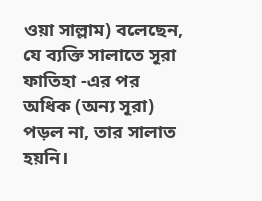ওয়া সাল্লাম) বলেছেন, যে ব্যক্তি সালাতে সূরা ফাতিহা -এর পর অধিক (অন্য সূরা) পড়ল না, তার সালাত হয়নি।